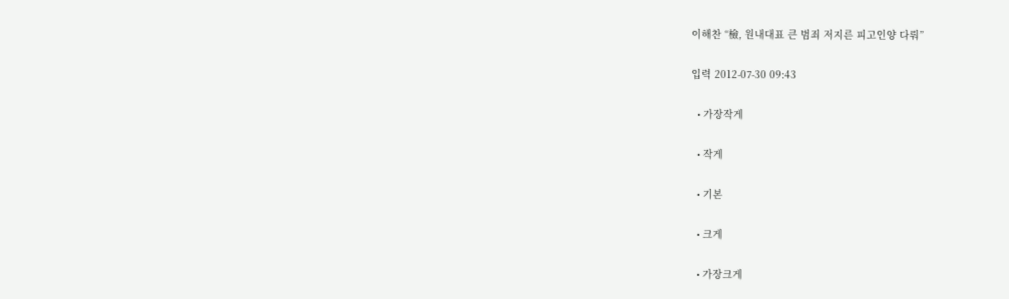이해찬 “檢, 원내대표 큰 범죄 저지른 피고인양 다뤄”

입력 2012-07-30 09:43

  • 가장작게

  • 작게

  • 기본

  • 크게

  • 가장크게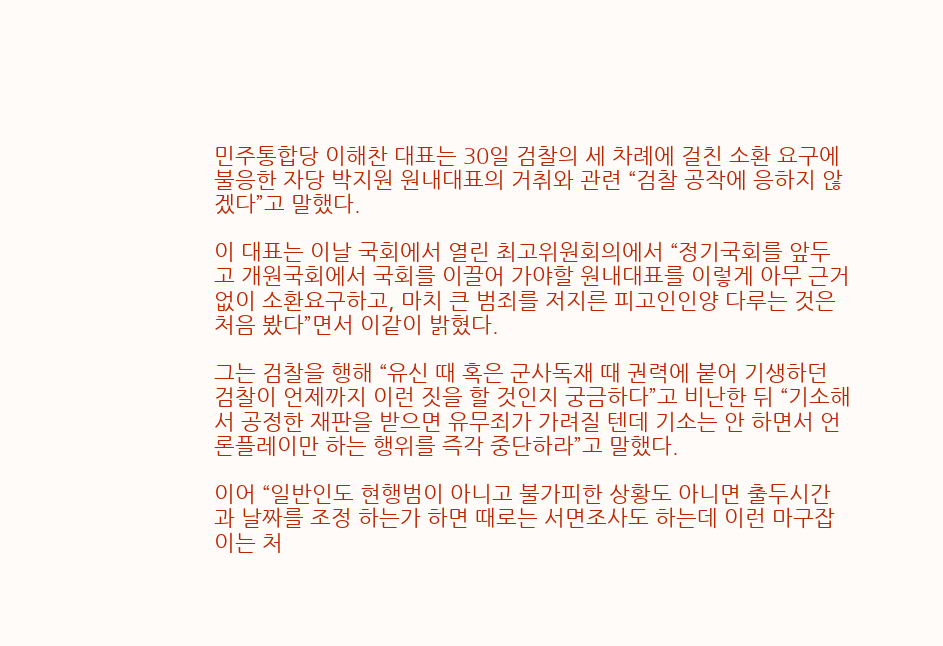민주통합당 이해찬 대표는 30일 검찰의 세 차례에 걸친 소환 요구에 불응한 자당 박지원 원내대표의 거취와 관련 “검찰 공작에 응하지 않겠다”고 말했다.

이 대표는 이날 국회에서 열린 최고위원회의에서 “정기국회를 앞두고 개원국회에서 국회를 이끌어 가야할 원내대표를 이렇게 아무 근거 없이 소환요구하고, 마치 큰 범죄를 저지른 피고인인양 다루는 것은 처음 봤다”면서 이같이 밝혔다.

그는 검찰을 행해 “유신 때 혹은 군사독재 때 권력에 붙어 기생하던 검찰이 언제까지 이런 짓을 할 것인지 궁금하다”고 비난한 뒤 “기소해서 공정한 재판을 받으면 유무죄가 가려질 텐데 기소는 안 하면서 언론플레이만 하는 행위를 즉각 중단하라”고 말했다.

이어 “일반인도 현행범이 아니고 불가피한 상황도 아니면 출두시간과 날짜를 조정 하는가 하면 때로는 서면조사도 하는데 이런 마구잡이는 처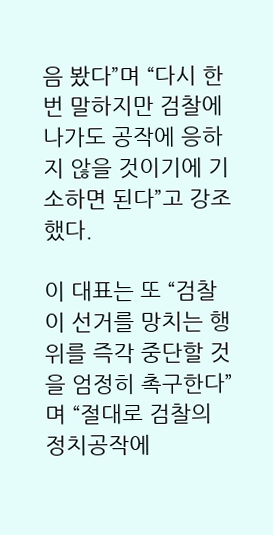음 봤다”며 “다시 한 번 말하지만 검찰에 나가도 공작에 응하지 않을 것이기에 기소하면 된다”고 강조했다.

이 대표는 또 “검찰이 선거를 망치는 행위를 즉각 중단할 것을 엄정히 촉구한다”며 “절대로 검찰의 정치공작에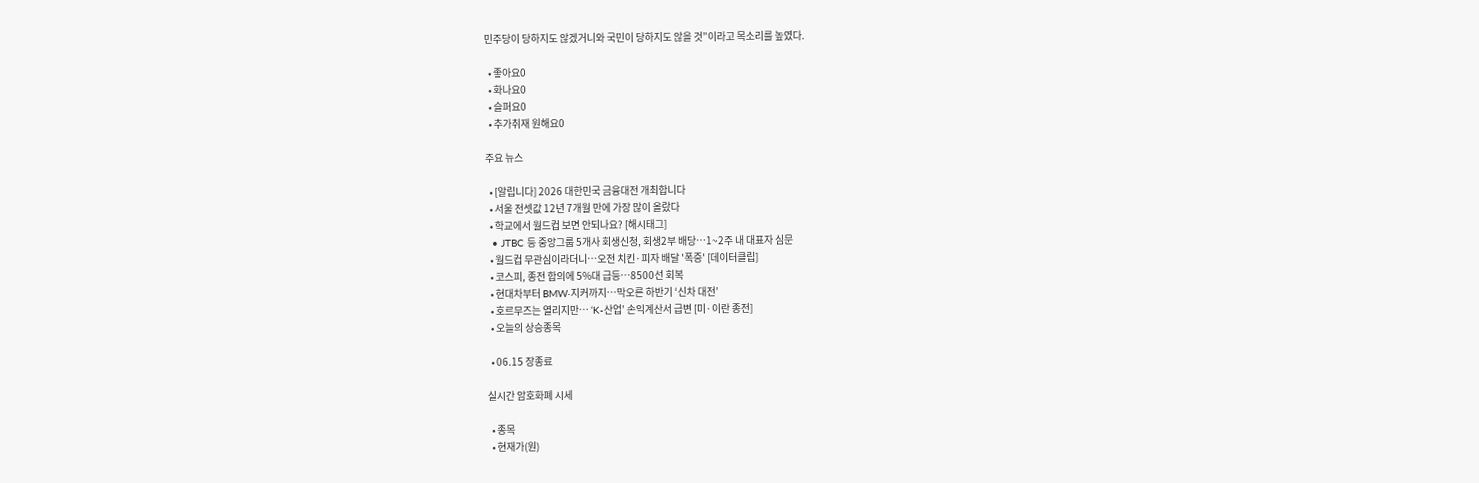민주당이 당하지도 않겠거니와 국민이 당하지도 않을 것”이라고 목소리를 높였다.

  • 좋아요0
  • 화나요0
  • 슬퍼요0
  • 추가취재 원해요0

주요 뉴스

  • [알립니다] 2026 대한민국 금융대전 개최합니다
  • 서울 전셋값 12년 7개월 만에 가장 많이 올랐다
  • 학교에서 월드컵 보면 안되나요? [해시태그]
  • JTBC 등 중앙그룹 5개사 회생신청, 회생2부 배당…1~2주 내 대표자 심문
  • 월드컵 무관심이라더니…오전 치킨·피자 배달 '폭증' [데이터클립]
  • 코스피, 종전 합의에 5%대 급등…8500선 회복
  • 현대차부터 BMW·지커까지…막오른 하반기 ‘신차 대전’
  • 호르무즈는 열리지만… ‘K-산업’ 손익계산서 급변 [미·이란 종전]
  • 오늘의 상승종목

  • 06.15 장종료

실시간 암호화폐 시세

  • 종목
  • 현재가(원)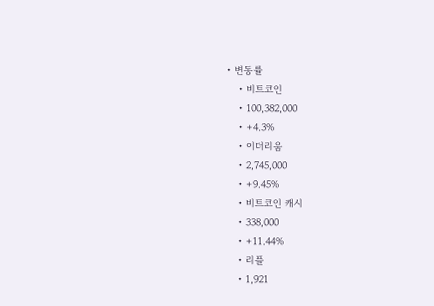• 변동률
    • 비트코인
    • 100,382,000
    • +4.3%
    • 이더리움
    • 2,745,000
    • +9.45%
    • 비트코인 캐시
    • 338,000
    • +11.44%
    • 리플
    • 1,921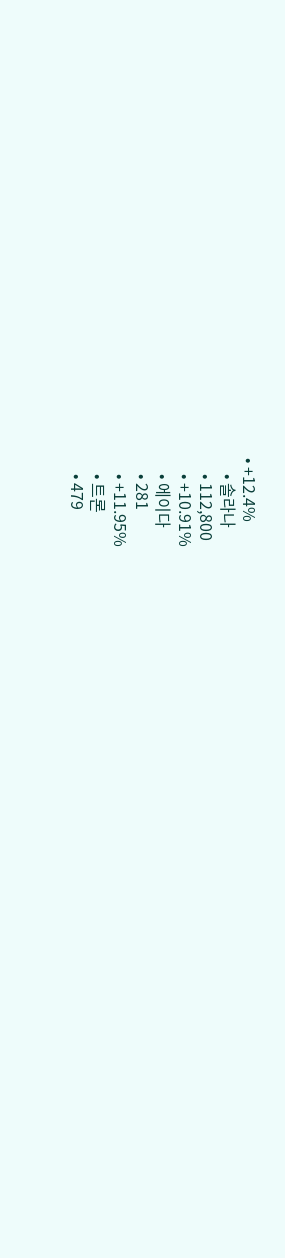• +12.4%
    • 솔라나
    • 112,800
    • +10.91%
    • 에이다
    • 281
    • +11.95%
    • 트론
    • 479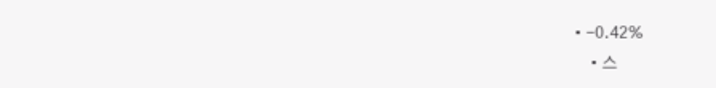• -0.42%
    • 스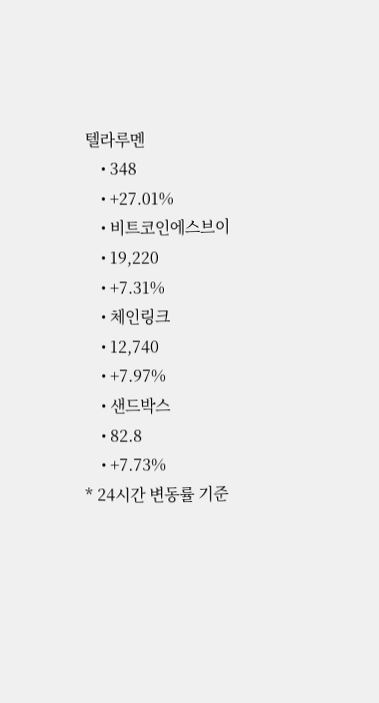텔라루멘
    • 348
    • +27.01%
    • 비트코인에스브이
    • 19,220
    • +7.31%
    • 체인링크
    • 12,740
    • +7.97%
    • 샌드박스
    • 82.8
    • +7.73%
* 24시간 변동률 기준